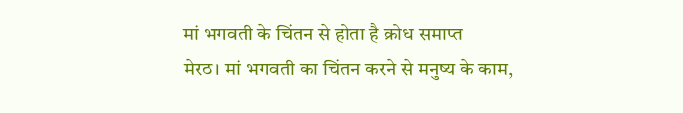मां भगवती के चिंतन से होता है क्रोध समाप्त
मेरठ। मां भगवती का चिंतन करने से मनुष्य के काम,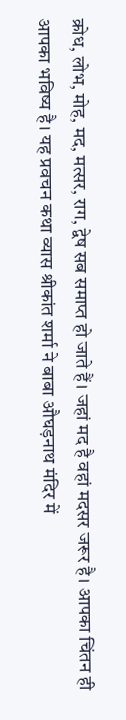क्रोध, लोभ, मोह, मद, मत्सर, राग, द्वेष सब समाप्त हो जाते हैं। जहां मद है वहां मदसर जरूर है। आपका चिंतन ही आपका भविष्य है। यह प्रवचन कथा व्यास श्रीकांत शर्मा ने बाबा औघड़नाथ मंदिर में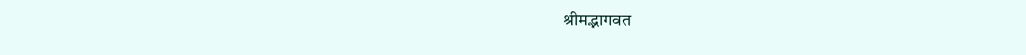श्रीमद्भागवत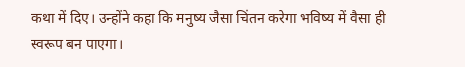कथा में दिए। उन्होंने कहा कि मनुष्य जैसा चिंतन करेगा भविष्य में वैसा ही स्वरूप बन पाएगा।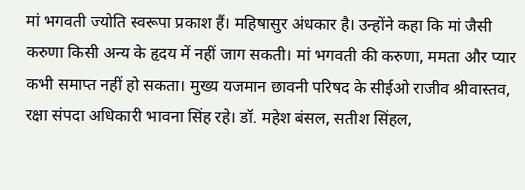मां भगवती ज्योति स्वरूपा प्रकाश हैं। महिषासुर अंधकार है। उन्होंने कहा कि मां जैसी करुणा किसी अन्य के हृदय में नहीं जाग सकती। मां भगवती की करुणा, ममता और प्यार कभी समाप्त नहीं हो सकता। मुख्य यजमान छावनी परिषद के सीईओ राजीव श्रीवास्तव, रक्षा संपदा अधिकारी भावना सिंह रहे। डॉ. महेश बंसल, सतीश सिंहल,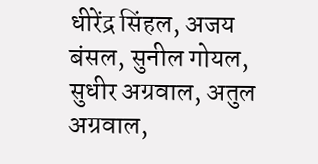धीरेंद्र सिंहल, अजय बंसल, सुनील गोयल, सुधीर अग्रवाल, अतुल अग्रवाल,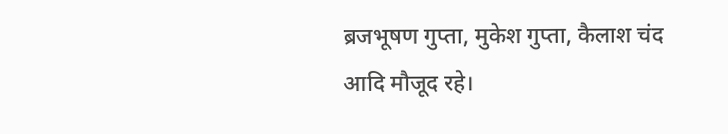ब्रजभूषण गुप्ता, मुकेश गुप्ता, कैलाश चंद आदि मौजूद रहे।